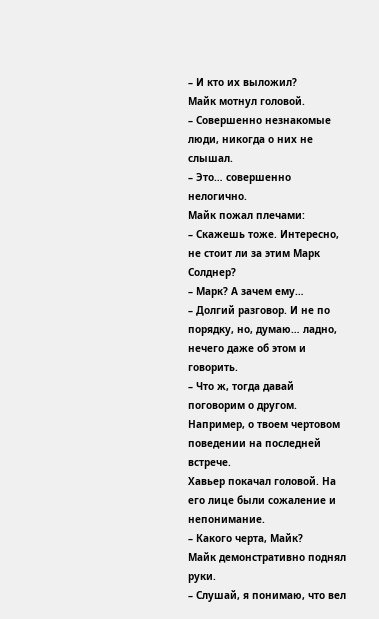– И кто их выложил?
Майк мотнул головой.
– Совершенно незнакомые люди, никогда о них не слышал.
– Это… совершенно нелогично.
Майк пожал плечами:
– Скажешь тоже. Интересно, не стоит ли за этим Марк Солднер?
– Марк? А зачем ему…
– Долгий разговор. И не по порядку, но, думаю… ладно, нечего даже об этом и говорить.
– Что ж, тогда давай поговорим о другом. Например, о твоем чертовом поведении на последней встрече.
Хавьер покачал головой. На его лице были сожаление и непонимание.
– Какого черта, Майк?
Майк демонстративно поднял руки.
– Слушай, я понимаю, что вел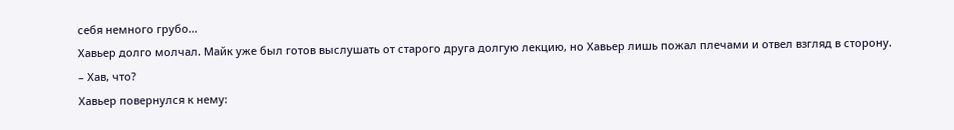себя немного грубо…
Хавьер долго молчал. Майк уже был готов выслушать от старого друга долгую лекцию, но Хавьер лишь пожал плечами и отвел взгляд в сторону.
– Хав, что?
Хавьер повернулся к нему: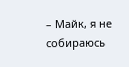– Майк, я не собираюсь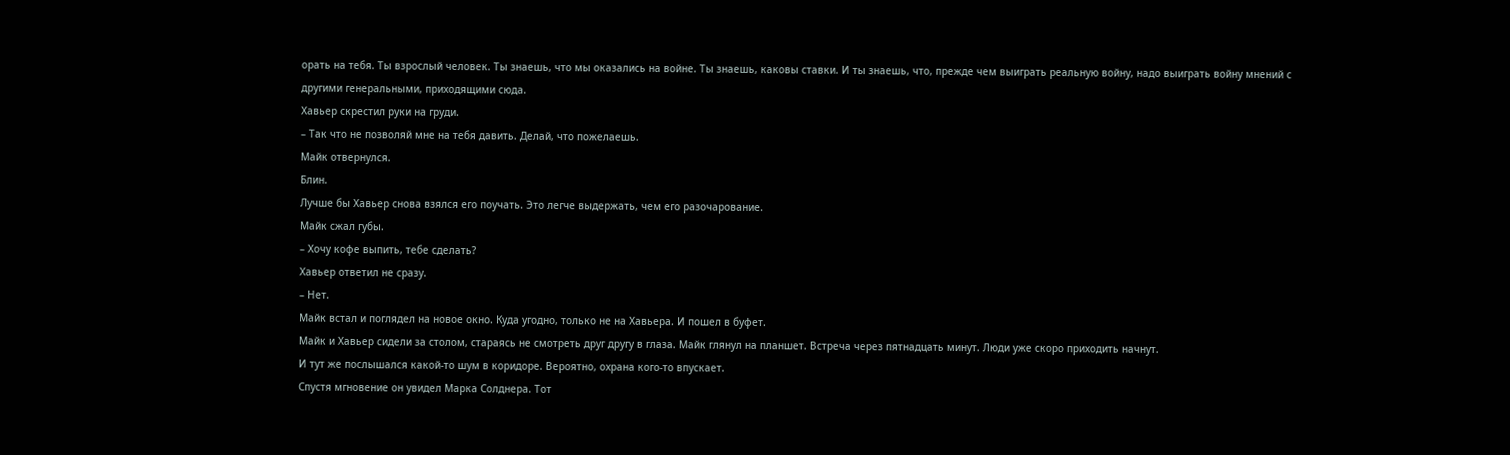орать на тебя. Ты взрослый человек. Ты знаешь, что мы оказались на войне. Ты знаешь, каковы ставки. И ты знаешь, что, прежде чем выиграть реальную войну, надо выиграть войну мнений с другими генеральными, приходящими сюда.
Хавьер скрестил руки на груди.
– Так что не позволяй мне на тебя давить. Делай, что пожелаешь.
Майк отвернулся.
Блин.
Лучше бы Хавьер снова взялся его поучать. Это легче выдержать, чем его разочарование.
Майк сжал губы.
– Хочу кофе выпить, тебе сделать?
Хавьер ответил не сразу.
– Нет.
Майк встал и поглядел на новое окно. Куда угодно, только не на Хавьера. И пошел в буфет.
Майк и Хавьер сидели за столом, стараясь не смотреть друг другу в глаза. Майк глянул на планшет. Встреча через пятнадцать минут. Люди уже скоро приходить начнут.
И тут же послышался какой-то шум в коридоре. Вероятно, охрана кого-то впускает.
Спустя мгновение он увидел Марка Солднера. Тот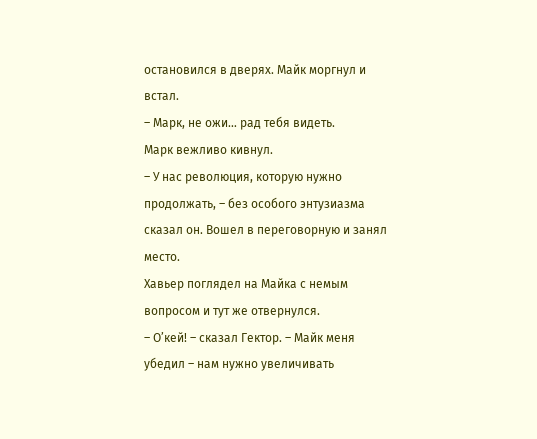остановился в дверях. Майк моргнул и встал.
– Марк, не ожи… рад тебя видеть.
Марк вежливо кивнул.
– У нас революция, которую нужно продолжать, – без особого энтузиазма сказал он. Вошел в переговорную и занял место.
Хавьер поглядел на Майка с немым вопросом и тут же отвернулся.
– О’кей! – сказал Гектор. – Майк меня убедил – нам нужно увеличивать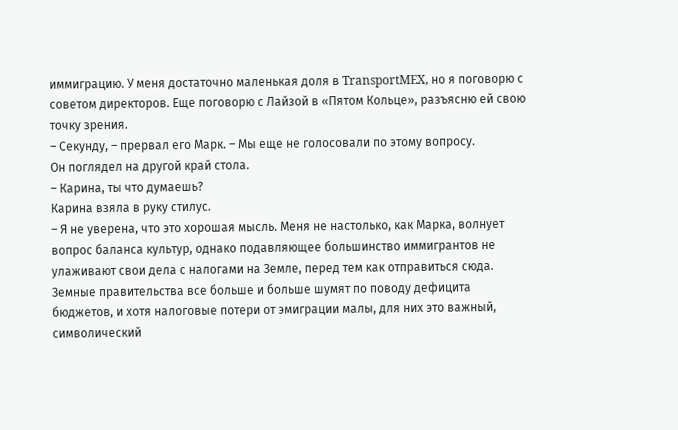иммиграцию. У меня достаточно маленькая доля в TransportMEX, но я поговорю с советом директоров. Еще поговорю с Лайзой в «Пятом Кольце», разъясню ей свою точку зрения.
– Секунду, – прервал его Марк. – Мы еще не голосовали по этому вопросу.
Он поглядел на другой край стола.
– Карина, ты что думаешь?
Карина взяла в руку стилус.
– Я не уверена, что это хорошая мысль. Меня не настолько, как Марка, волнует вопрос баланса культур, однако подавляющее большинство иммигрантов не улаживают свои дела с налогами на Земле, перед тем как отправиться сюда. Земные правительства все больше и больше шумят по поводу дефицита бюджетов, и хотя налоговые потери от эмиграции малы, для них это важный, символический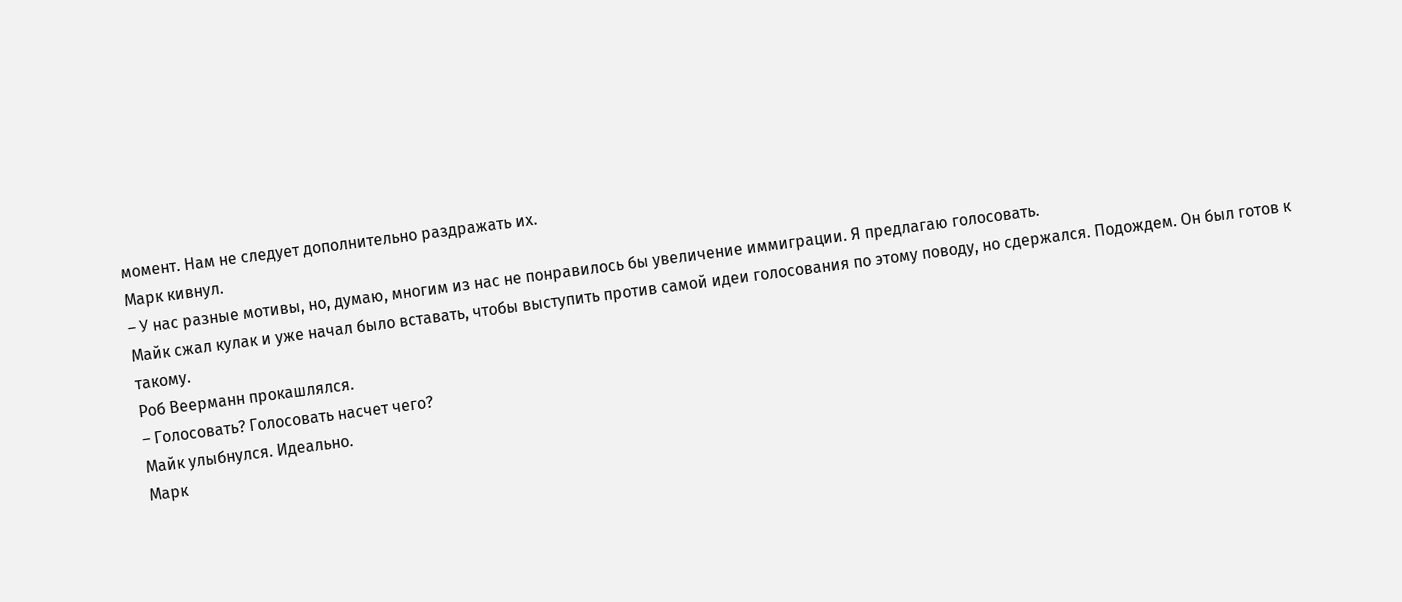момент. Нам не следует дополнительно раздражать их.
Марк кивнул.
– У нас разные мотивы, но, думаю, многим из нас не понравилось бы увеличение иммиграции. Я предлагаю голосовать.
Майк сжал кулак и уже начал было вставать, чтобы выступить против самой идеи голосования по этому поводу, но сдержался. Подождем. Он был готов к такому.
Роб Веерманн прокашлялся.
– Голосовать? Голосовать насчет чего?
Майк улыбнулся. Идеально.
Марк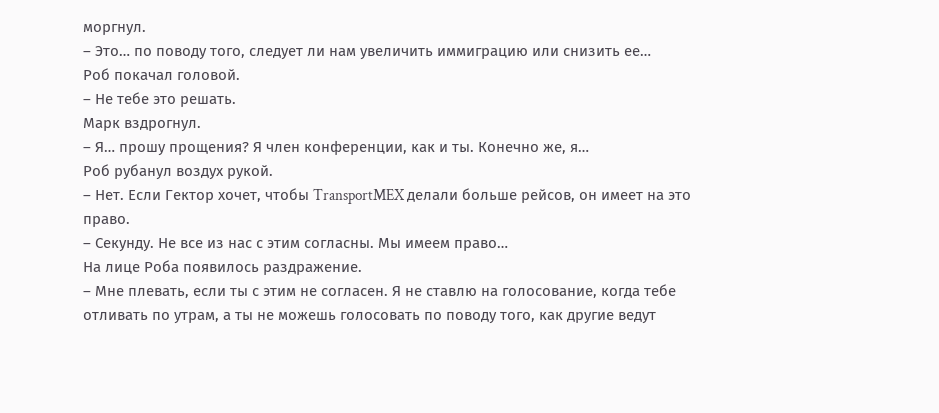моргнул.
– Это… по поводу того, следует ли нам увеличить иммиграцию или снизить ее…
Роб покачал головой.
– Не тебе это решать.
Марк вздрогнул.
– Я… прошу прощения? Я член конференции, как и ты. Конечно же, я…
Роб рубанул воздух рукой.
– Нет. Если Гектор хочет, чтобы TransportMEX делали больше рейсов, он имеет на это право.
– Секунду. Не все из нас с этим согласны. Мы имеем право…
На лице Роба появилось раздражение.
– Мне плевать, если ты с этим не согласен. Я не ставлю на голосование, когда тебе отливать по утрам, а ты не можешь голосовать по поводу того, как другие ведут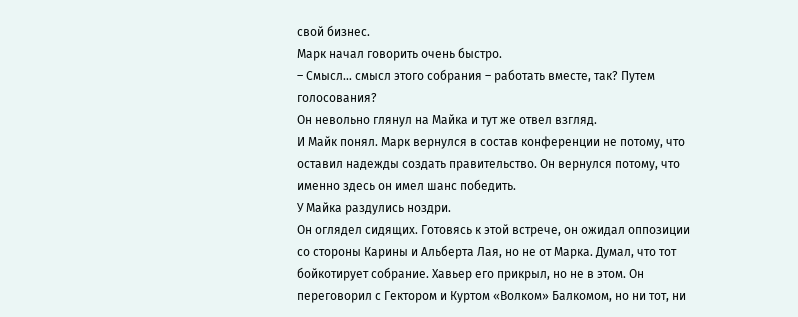свой бизнес.
Марк начал говорить очень быстро.
– Смысл… смысл этого собрания – работать вместе, так? Путем голосования?
Он невольно глянул на Майка и тут же отвел взгляд.
И Майк понял. Марк вернулся в состав конференции не потому, что оставил надежды создать правительство. Он вернулся потому, что именно здесь он имел шанс победить.
У Майка раздулись ноздри.
Он оглядел сидящих. Готовясь к этой встрече, он ожидал оппозиции со стороны Карины и Альберта Лая, но не от Марка. Думал, что тот бойкотирует собрание. Хавьер его прикрыл, но не в этом. Он переговорил с Гектором и Куртом «Волком» Балкомом, но ни тот, ни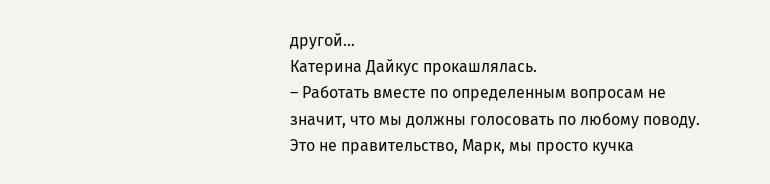другой…
Катерина Дайкус прокашлялась.
– Работать вместе по определенным вопросам не значит, что мы должны голосовать по любому поводу. Это не правительство, Марк, мы просто кучка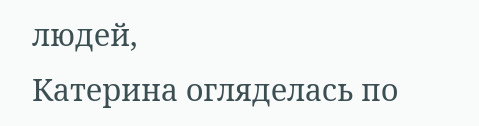людей,
Катерина огляделась по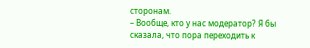сторонам.
– Вообще, кто у нас модератор? Я бы сказала, что пора переходить к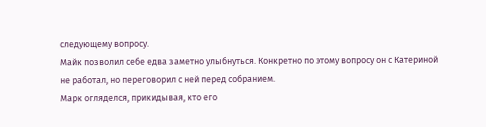следующему вопросу.
Майк позволил себе едва заметно улыбнуться. Конкретно по этому вопросу он с Катериной не работал, но переговорил с ней перед собранием.
Марк огляделся, прикидывая, кто его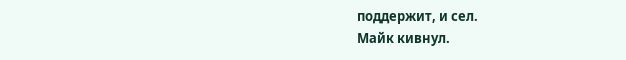поддержит, и сел.
Майк кивнул.